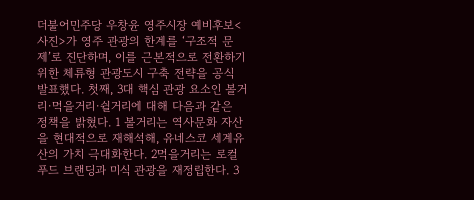더불어민주당 우창윤 영주시장 예비후보<사진>가 영주 관광의 한계를 ‘구조적 문제’로 진단하며, 이를 근본적으로 전환하기 위한 체류형 관광도시 구축 전략을 공식 발표했다. 첫째, 3대 핵심 관광 요소인 볼거리·먹을거리·쉴거리에 대해 다음과 같은 정책을 밝혔다. 1 볼거리는 역사문화 자산을 현대적으로 재해석해, 유네스코 세계유산의 가치 극대화한다. 2먹을거리는 로컬 푸드 브랜딩과 미식 관광을 재정립한다. 3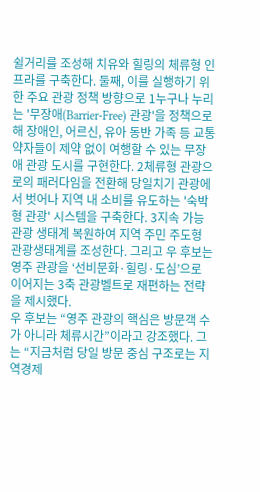쉴거리를 조성해 치유와 힐링의 체류형 인프라를 구축한다. 둘째, 이를 실행하기 위한 주요 관광 정책 방향으로 1누구나 누리는 '무장애(Barrier-Free) 관광'을 정책으로 해 장애인, 어르신, 유아 동반 가족 등 교통 약자들이 제약 없이 여행할 수 있는 무장애 관광 도시를 구현한다. 2체류형 관광으로의 패러다임을 전환해 당일치기 관광에서 벗어나 지역 내 소비를 유도하는 '숙박형 관광' 시스템을 구축한다. 3지속 가능 관광 생태계 복원하여 지역 주민 주도형 관광생태계를 조성한다. 그리고 우 후보는 영주 관광을 ‘선비문화·힐링·도심’으로 이어지는 3축 관광벨트로 재편하는 전략을 제시했다.
우 후보는 “영주 관광의 핵심은 방문객 수가 아니라 체류시간”이라고 강조했다. 그는 “지금처럼 당일 방문 중심 구조로는 지역경제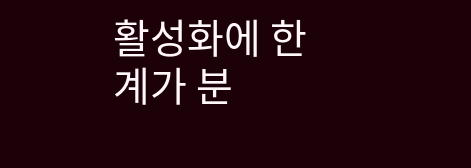활성화에 한계가 분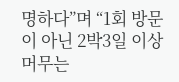명하다”며 “1회 방문이 아닌 2박3일 이상 머무는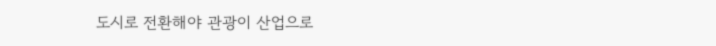도시로 전환해야 관광이 산업으로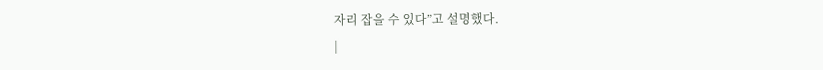자리 잡을 수 있다”고 설명했다.
|